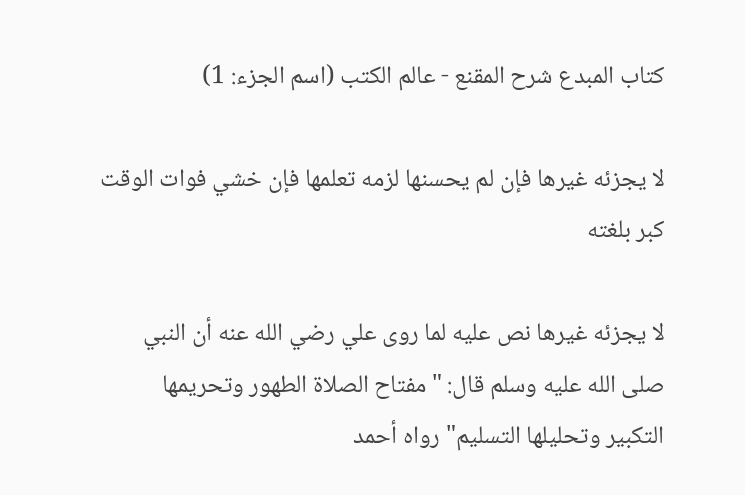كتاب المبدع شرح المقنع - عالم الكتب (اسم الجزء: 1)

لا يجزئه غيرها فإن لم يحسنها لزمه تعلمها فإن خشي فوات الوقت كبر بلغته

لا يجزئه غيرها نص عليه لما روى علي رضي الله عنه أن النبي صلى الله عليه وسلم قال: "مفتاح الصلاة الطهور وتحريمها التكبير وتحليلها التسليم" رواه أحمد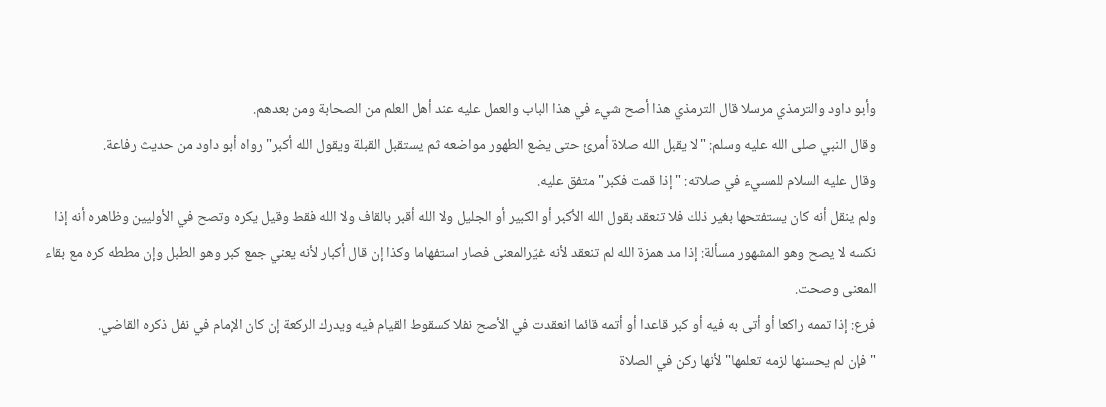وأبو داود والترمذي مرسلا قال الترمذي هذا أصح شيء في هذا الباب والعمل عليه عند أهل العلم من الصحابة ومن بعدهم.
وقال النبي صلى الله عليه وسلم: "لا يقبل الله صلاة أمرئ حتى يضع الطهور مواضعه ثم يستقبل القبلة ويقول الله أكبر" رواه أبو داود من حديث رفاعة.
وقال عليه السلام للمسيء في صلاته: "إذا قمت فكبر" متفق عليه.
ولم ينقل أنه كان يستفتحها بغير ذلك فلا تنعقد بقول الله الأكبر أو الكبير أو الجليل ولا الله أقبر بالقاف ولا الله فقط وقيل يكره وتصح في الأوليين وظاهره أنه إذا نكسه لا يصح وهو المشهور مسألة: إذا مد همزة الله لم تنعقد لأنه غيّرالمعنى فصار استفهاما وكذا إن قال أكبار لأنه يعني جمع كبر وهو الطبل وإن مططه كره مع بقاء المعنى وصحت.
فرع: إذا تممه راكعا أو أتى به فيه أو كبر قاعدا أو أتمه قائما انعقدت في الأصح نفلا كسقوط القيام فيه ويدرك الركعة إن كان الإمام في نفل ذكره القاضي.
"فإن لم يحسنها لزمه تعلمها" لأنها ركن في الصلاة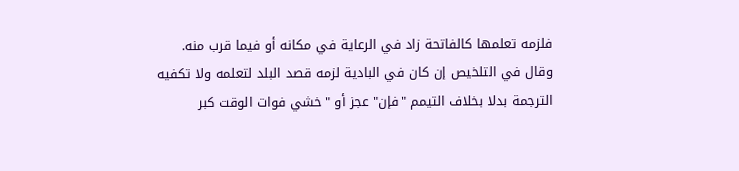فلزمه تعلمها كالفاتحة زاد في الرعاية في مكانه أو فيما قرب منه.
وقال في التلخيص إن كان في البادية لزمه قصد البلد لتعلمه ولا تكفيه الترجمة بدلا بخلاف التيمم "فإن" عجز أو "خشي فوات الوقت كبر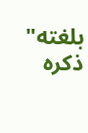بلغته" ذكره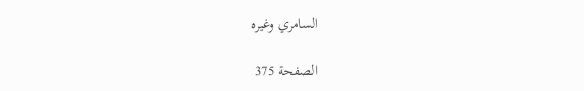السامري وغيره

الصفحة 375